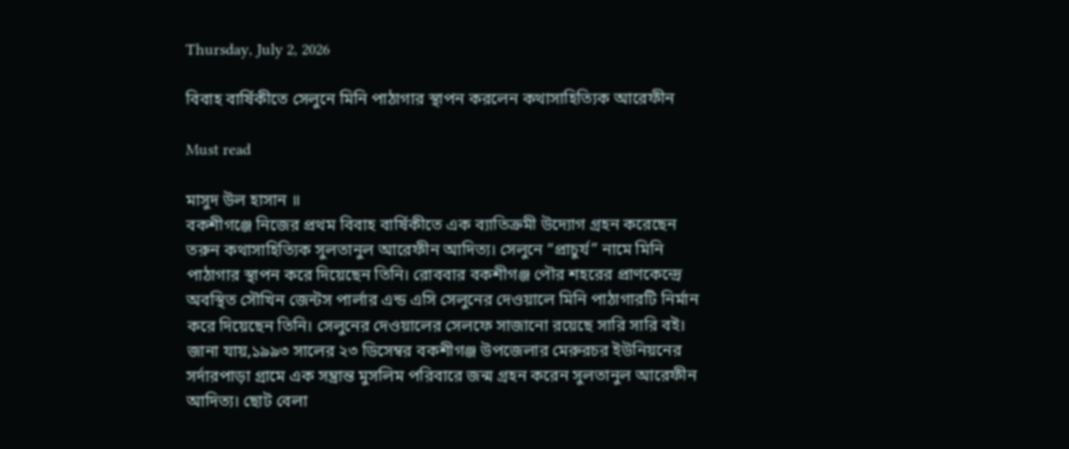Thursday, July 2, 2026

বিবাহ বার্ষিকীতে সেলুনে মিনি পাঠাগার স্থাপন করলেন কথাসাহিত্যিক আরেফীন

Must read

মাসুদ উল হাসান ॥
বকশীগঞ্জে নিজের প্রথম বিবাহ বার্ষিকীতে এক ব্যাতিক্রমী উদ্যোগ গ্রহন করেছেন তরুন কথাসাহিত্যিক সুলতানুল আরেফীন আদিত্য। সেলুনে “প্রাচুর্য” নামে মিনি পাঠাগার স্থাপন করে দিয়েছেন তিনি। রোববার বকশীগঞ্জ পৌর শহরের প্রাণকেন্দ্রে অবস্থিত সৌখিন জেন্টস পার্লার এন্ড এসি সেলুনের দেওয়ালে মিনি পাঠাগারটি নির্মান করে দিয়েছেন তিনি। সেলুনের দেওয়ালের সেলফে সাজানো রয়েছে সারি সারি বই।
জানা যায়,১৯৯৩ সালের ২৩ ডিসেম্বর বকশীগঞ্জ উপজেলার মেরুরচর ইউনিয়নের সর্দারপাড়া গ্রামে এক সম্ভ্রান্ত মুসলিম পরিবারে জন্ম গ্রহন করেন সুলতানুল আরেফীন আদিত্য। ছোট বেলা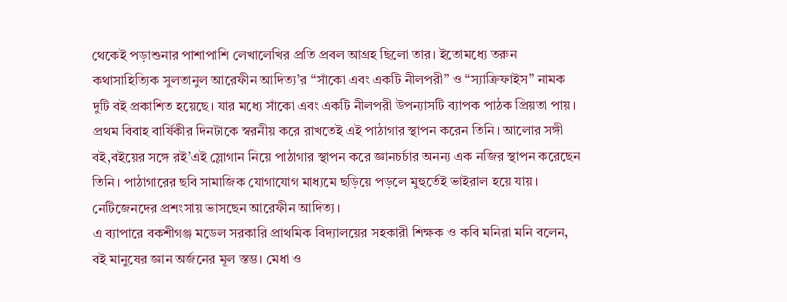থেকেই পড়াশুনার পাশাপাশি লেখালেখির প্রতি প্রবল আগ্রহ ছিলো তার। ইতোমধ্যে তরুন কথাসাহিত্যিক সুলতানুল আরেফীন আদিত্য’র “সাঁকো এবং একটি নীলপরী” ও “স্যাক্রিফাইস” নামক দুটি বই প্রকাশিত হয়েছে। যার মধ্যে সাঁকো এবং একটি নীলপরী উপন্যাসটি ব্যাপক পাঠক প্রিয়তা পায়। প্রথম বিবাহ বার্ষিকীর দিনটাকে স্বরনীয় করে রাখতেই এই পাঠাগার স্থাপন করেন তিনি। আলোর সঙ্গী বই,বইয়ের সঙ্গে রই’এই স্লোগান নিয়ে পাঠাগার স্থাপন করে জ্ঞানচর্চার অনন্য এক নজির স্থাপন করেছেন তিনি। পাঠাগারের ছবি সামাজিক যোগাযোগ মাধ্যমে ছড়িয়ে পড়লে মুহুর্তেই ভাইরাল হয়ে যায়। নেটিজেনদের প্রশংসায় ভাসছেন আরেফীন আদিত্য।
এ ব্যাপারে বকশীগঞ্জ মডেল সরকারি প্রাথমিক বিদ্যালয়ের সহকারী শিক্ষক ও কবি মনিরা মনি বলেন, বই মানুষের জ্ঞান অর্জনের মূল স্তম্ভ। মেধা ও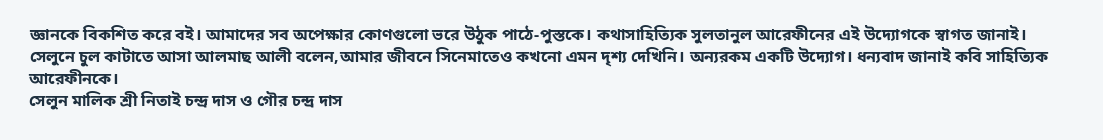জ্ঞানকে বিকশিত করে বই। আমাদের সব অপেক্ষার কোণগুলো ভরে উঠুক পাঠে-পুস্তকে। কথাসাহিত্যিক সুলতানুল আরেফীনের এই উদ্যোগকে স্বাগত জানাই।
সেলুনে চুল কাটাতে আসা আলমাছ আলী বলেন,আমার জীবনে সিনেমাতেও কখনো এমন দৃশ্য দেখিনি। অন্যরকম একটি উদ্যোগ। ধন্যবাদ জানাই কবি সাহিত্যিক আরেফীনকে।
সেলুন মালিক শ্রী নিতাই চন্দ্র দাস ও গৌর চন্দ্র দাস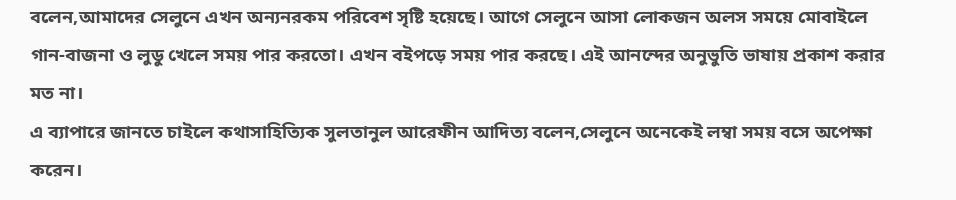বলেন,আমাদের সেলুনে এখন অন্যনরকম পরিবেশ সৃষ্টি হয়েছে। আগে সেলুনে আসা লোকজন অলস সময়ে মোবাইলে গান-বাজনা ও লুডু খেলে সময় পার করতো। এখন বইপড়ে সময় পার করছে। এই আনন্দের অনুভুতি ভাষায় প্রকাশ করার মত না।
এ ব্যাপারে জানতে চাইলে কথাসাহিত্যিক সুলতানুল আরেফীন আদিত্য বলেন,সেলুনে অনেকেই লম্বা সময় বসে অপেক্ষা করেন।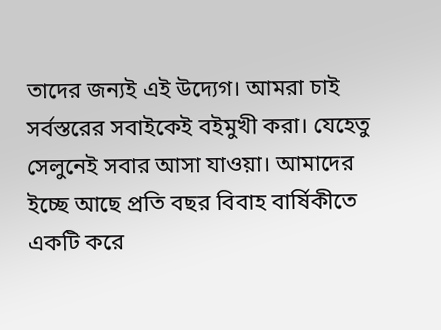তাদের জন্যই এই উদ্যেগ। আমরা চাই সর্বস্তরের সবাইকেই বইমুখী করা। যেহেতু সেলুনেই সবার আসা যাওয়া। আমাদের ইচ্ছে আছে প্রতি বছর বিবাহ বার্ষিকীতে একটি করে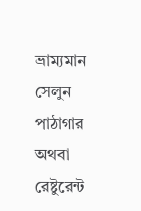ভ্রাম্যমান সেলুন পাঠাগার অথবা রেষ্টুরেন্ট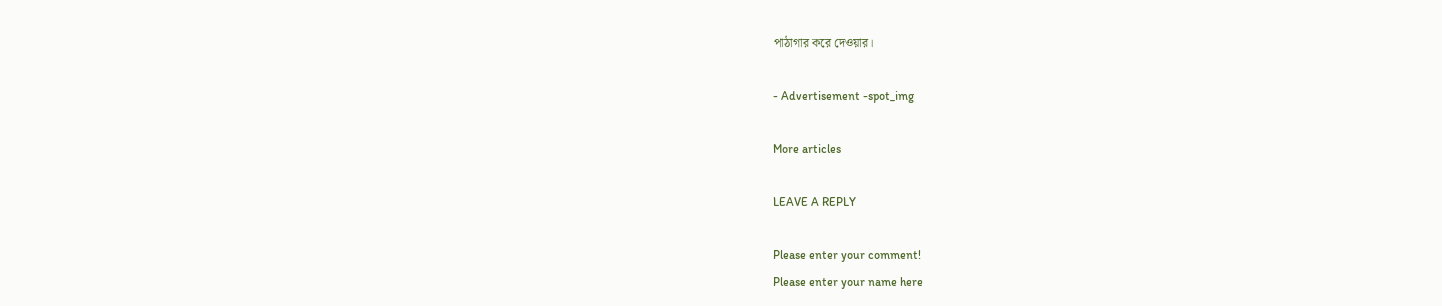পাঠাগার করে দেওয়ার।

- Advertisement -spot_img

More articles

LEAVE A REPLY

Please enter your comment!
Please enter your name here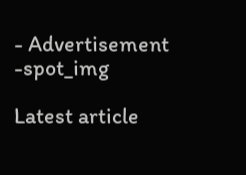- Advertisement -spot_img

Latest article